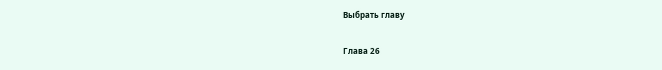Выбрать главу

Глава 26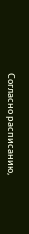Согласно расписанию,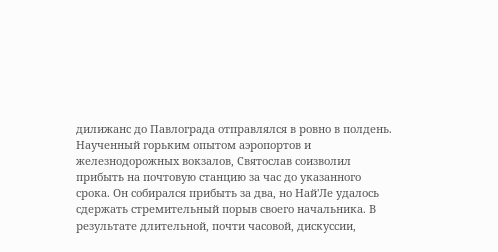дилижанс до Павлограда отправлялся в ровно в полдень. Наученный горьким опытом аэропортов и железнодорожных вокзалов, Святослав соизволил прибыть на почтовую станцию за час до указанного срока. Он собирался прибыть за два, но Най'Ле удалось сдержать стремительный порыв своего начальника. В результате длительной, почти часовой, дискуссии,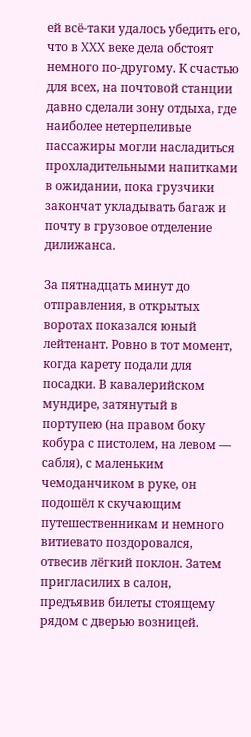ей всё-таки удалось убедить его, что в XXX веке дела обстоят немного по-другому. К счастью для всех, на почтовой станции давно сделали зону отдыха, где наиболее нетерпеливые пассажиры могли насладиться прохладительными напитками в ожидании, пока грузчики закончат укладывать багаж и почту в грузовое отделение дилижанса.

За пятнадцать минут до отправления, в открытых воротах показался юный лейтенант. Ровно в тот момент, когда карету подали для посадки. В кавалерийском мундире, затянутый в портупею (на правом боку кобура с пистолем, на левом — сабля), с маленьким чемоданчиком в руке, он подошёл к скучающим путешественникам и немного витиевато поздоровался, отвесив лёгкий поклон. Затем пригласилих в салон, предъявив билеты стоящему рядом с дверью возницей.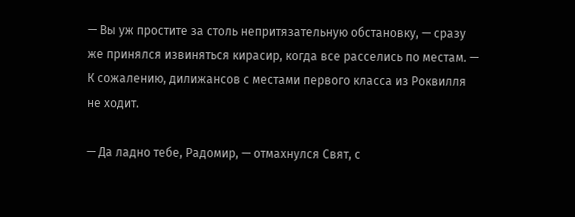— Вы уж простите за столь непритязательную обстановку, — сразу же принялся извиняться кирасир, когда все расселись по местам. — К сожалению, дилижансов с местами первого класса из Роквилля не ходит.

— Да ладно тебе, Радомир, — отмахнулся Свят, с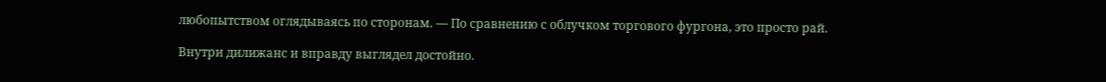любопытством оглядываясь по сторонам. — По сравнению с облучком торгового фургона, это просто рай.

Внутри дилижанс и вправду выглядел достойно.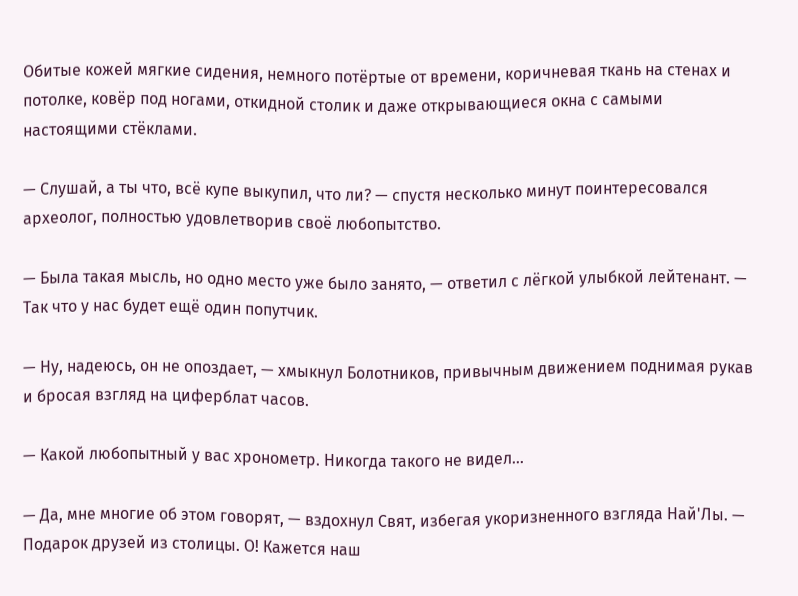Обитые кожей мягкие сидения, немного потёртые от времени, коричневая ткань на стенах и потолке, ковёр под ногами, откидной столик и даже открывающиеся окна с самыми настоящими стёклами.

— Слушай, а ты что, всё купе выкупил, что ли? — спустя несколько минут поинтересовался археолог, полностью удовлетворив своё любопытство.

— Была такая мысль, но одно место уже было занято, — ответил с лёгкой улыбкой лейтенант. — Так что у нас будет ещё один попутчик.

— Ну, надеюсь, он не опоздает, — хмыкнул Болотников, привычным движением поднимая рукав и бросая взгляд на циферблат часов.

— Какой любопытный у вас хронометр. Никогда такого не видел…

— Да, мне многие об этом говорят, — вздохнул Свят, избегая укоризненного взгляда Най'Лы. — Подарок друзей из столицы. О! Кажется наш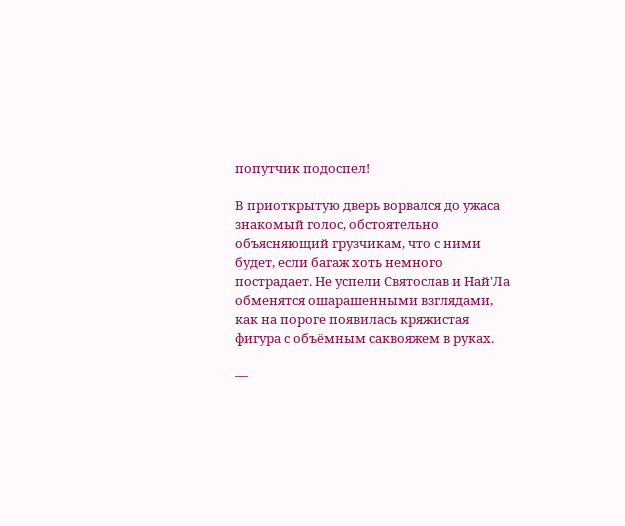попутчик подоспел!

В приоткрытую дверь ворвался до ужаса знакомый голос, обстоятельно объясняющий грузчикам, что с ними будет, если багаж хоть немного пострадает. Не успели Святослав и Най'Ла обменятся ошарашенными взглядами, как на пороге появилась кряжистая фигура с объёмным саквояжем в руках.

—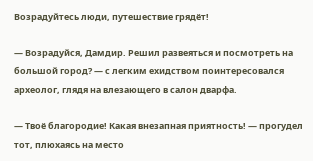Возрадуйтесь люди, путешествие грядёт!

— Возрадуйся, Дамдир. Решил развеяться и посмотреть на большой город? — с легким ехидством поинтересовался археолог, глядя на влезающего в салон дварфа.

— Твоё благородие! Какая внезапная приятность! — прогудел тот, плюхаясь на место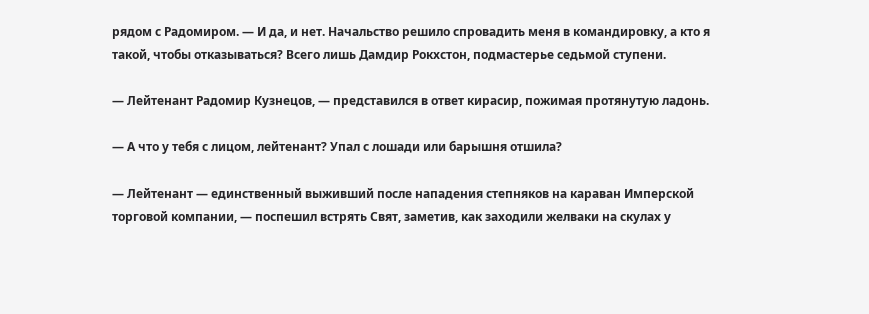рядом с Радомиром. — И да, и нет. Начальство решило спровадить меня в командировку, а кто я такой, чтобы отказываться? Всего лишь Дамдир Рокхстон, подмастерье седьмой ступени.

— Лейтенант Радомир Кузнецов, — представился в ответ кирасир, пожимая протянутую ладонь.

— А что у тебя с лицом, лейтенант? Упал с лошади или барышня отшила?

— Лейтенант — единственный выживший после нападения степняков на караван Имперской торговой компании, — поспешил встрять Свят, заметив, как заходили желваки на скулах у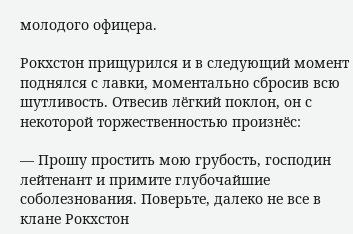молодого офицера.

Рокхстон прищурился и в следующий момент поднялся с лавки, моментально сбросив всю шутливость. Отвесив лёгкий поклон, он с некоторой торжественностью произнёс:

— Прошу простить мою грубость, господин лейтенант и примите глубочайшие соболезнования. Поверьте, далеко не все в клане Рокхстон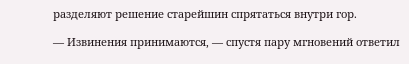разделяют решение старейшин спрятаться внутри гор.

— Извинения принимаются, — спустя пару мгновений ответил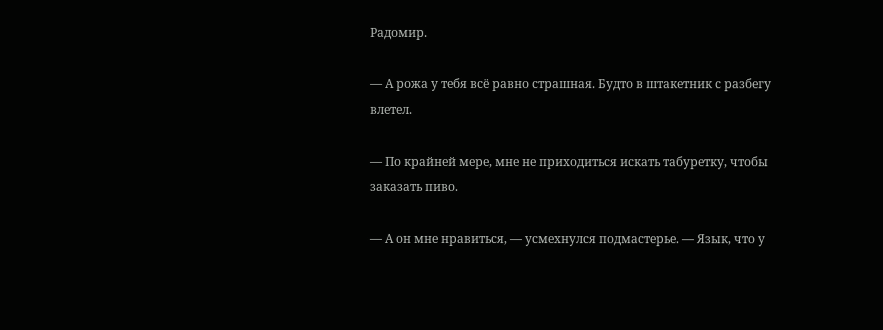Радомир.

— А рожа у тебя всё равно страшная. Будто в штакетник с разбегу влетел.

— По крайней мере, мне не приходиться искать табуретку, чтобы заказать пиво.

— А он мне нравиться, — усмехнулся подмастерье. — Язык, что у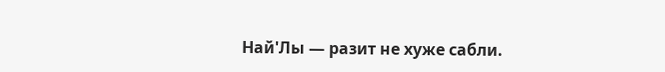Най'Лы — разит не хуже сабли.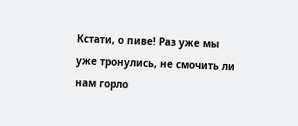Кстати, о пиве! Раз уже мы уже тронулись, не смочить ли нам горло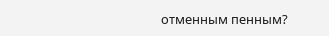отменным пенным?